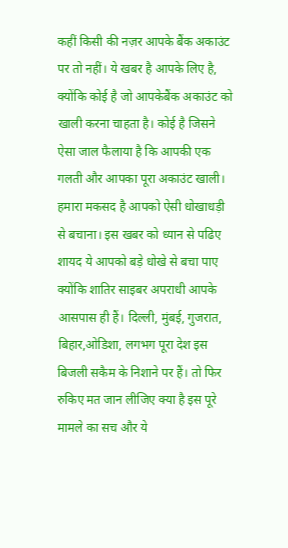कहीं किसी की नज़र आपके बैंक अकाउंट पर तो नहीं। ये खबर है आपके लिए है, क्योंकि कोई है जो आपकेबैंक अकाउंट को खाली करना चाहता है। कोई है जिसने ऐसा जाल फैलाया है कि आपकी एक गलती और आपका पूरा अकाउंट खाली। हमारा मकसद है आपको ऐसी धोखाधड़ी से बचाना। इस खबर को ध्यान से पढिए शायद ये आपको बड़े धोखे से बचा पाए क्योंकि शातिर साइबर अपराधी आपके आसपास ही हैं। दिल्ली, मुंबई, गुजरात, बिहार,ओडिशा, लगभग पूरा देश इस बिजली सकैम के निशाने पर हैं। तो फिर रुकिए मत जान लीजिए क्या है इस पूरे मामले का सच और ये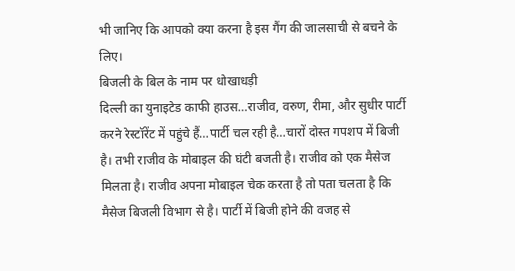भी जानिए कि आपको क्या करना है इस गैंग की जालसाची से बचने के लिए।
बिजली के बिल के नाम पर धोखाधड़ी
दिल्ली का युनाइटेड काफी हाउस…राजीव, वरुण, रीमा, और सुधीर पार्टी करने रेस्टॉरेंट में पहुंचे हैं…पार्टी चल रही है…चारों दोस्त गपशप में बिजी है। तभी राजीव के मोबाइल की घंटी बजती है। राजीव को एक मैसेज मिलता है। राजीव अपना मोबाइल चेक करता है तो पता चलता है कि मैसेज बिजली विभाग से है। पार्टी में बिजी होने की वजह से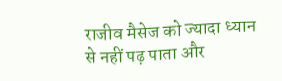राजीव मैसेज को ज्यादा ध्यान से नहीं पढ़ पाता और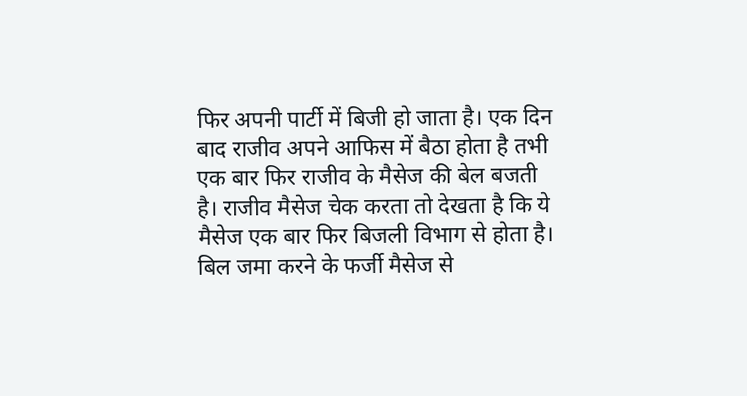फिर अपनी पार्टी में बिजी हो जाता है। एक दिन बाद राजीव अपने आफिस में बैठा होता है तभी एक बार फिर राजीव के मैसेज की बेल बजती है। राजीव मैसेज चेक करता तो देखता है कि ये मैसेज एक बार फिर बिजली विभाग से होता है।
बिल जमा करने के फर्जी मैसेज से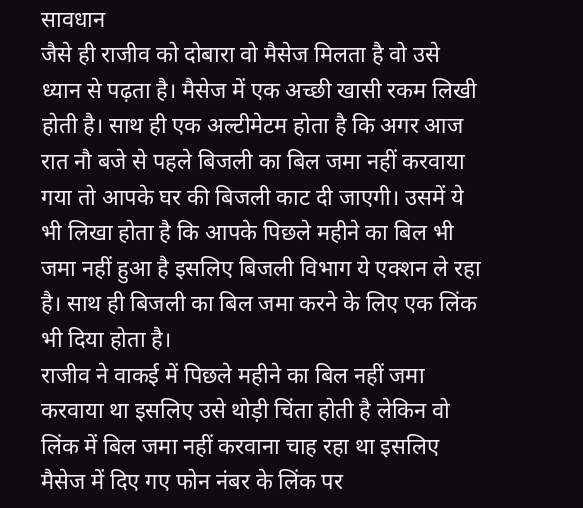सावधान
जैसे ही राजीव को दोबारा वो मैसेज मिलता है वो उसे ध्यान से पढ़ता है। मैसेज में एक अच्छी खासी रकम लिखी होती है। साथ ही एक अल्टीमेटम होता है कि अगर आज रात नौ बजे से पहले बिजली का बिल जमा नहीं करवाया गया तो आपके घर की बिजली काट दी जाएगी। उसमें ये भी लिखा होता है कि आपके पिछले महीने का बिल भी जमा नहीं हुआ है इसलिए बिजली विभाग ये एक्शन ले रहा है। साथ ही बिजली का बिल जमा करने के लिए एक लिंक भी दिया होता है।
राजीव ने वाकई में पिछले महीने का बिल नहीं जमा करवाया था इसलिए उसे थोड़ी चिंता होती है लेकिन वो लिंक में बिल जमा नहीं करवाना चाह रहा था इसलिए मैसेज में दिए गए फोन नंबर के लिंक पर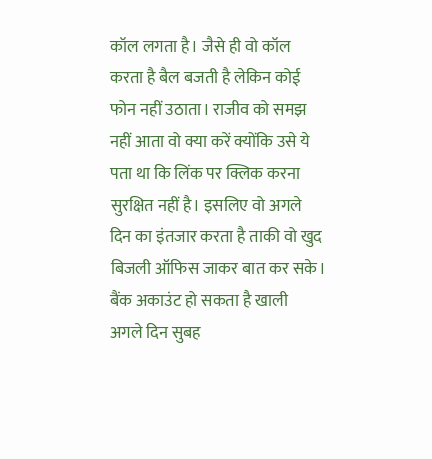कॉल लगता है। जैसे ही वो कॉल करता है बैल बजती है लेकिन कोई फोन नहीं उठाता। राजीव को समझ नहीं आता वो क्या करें क्योंकि उसे ये पता था कि लिंक पर क्लिक करना सुरक्षित नहीं है। इसलिए वो अगले दिन का इंतजार करता है ताकी वो खुद बिजली ऑफिस जाकर बात कर सके।
बैंक अकाउंट हो सकता है खाली
अगले दिन सुबह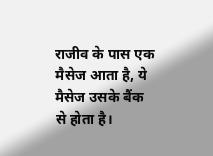राजीव के पास एक मैसेज आता है, ये मैसेज उसके बैंक से होता है।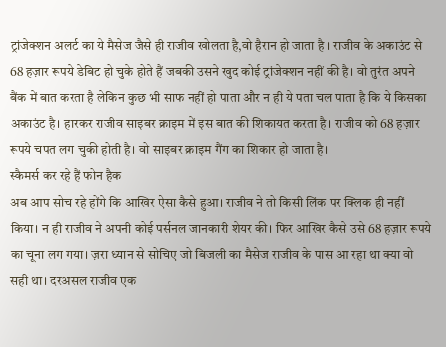ट्रांजेक्शन अलर्ट का ये मैसेज जैसे ही राजीव खोलता है,वो हैरान हो जाता है । राजीव के अकाउंट से 68 हज़ार रूपये डेबिट हो चुके होते हैं जबकी उसने खुद कोई ट्रांजेक्शन नहीं की है। वो तुरंत अपने बैंक में बात करता है लेकिन कुछ भी साफ नहीं हो पाता और न ही ये पता चल पाता है कि ये किसका अकाउंट है। हारकर राजीव साइबर क्राइम में इस बात की शिकायत करता है। राजीव को 68 हज़ार रूपये चपत लग चुकी होती है। वो साइबर क्राइम गैंग का शिकार हो जाता है।
स्कैमर्स कर रहे हैं फोन हैक
अब आप सोच रहे होंगे कि आखिर ऐसा कैसे हुआ। राजीव ने तो किसी लिंक पर क्लिक ही नहीं किया। न ही राजीव ने अपनी कोई पर्सनल जानकारी शेयर की। फिर आखिर कैसे उसे 68 हज़ार रूपये का चूना लग गया। ज़रा ध्यान से सोचिए जो बिजली का मैसेज राजीव के पास आ रहा था क्या वो सही था। दरअसल राजीव एक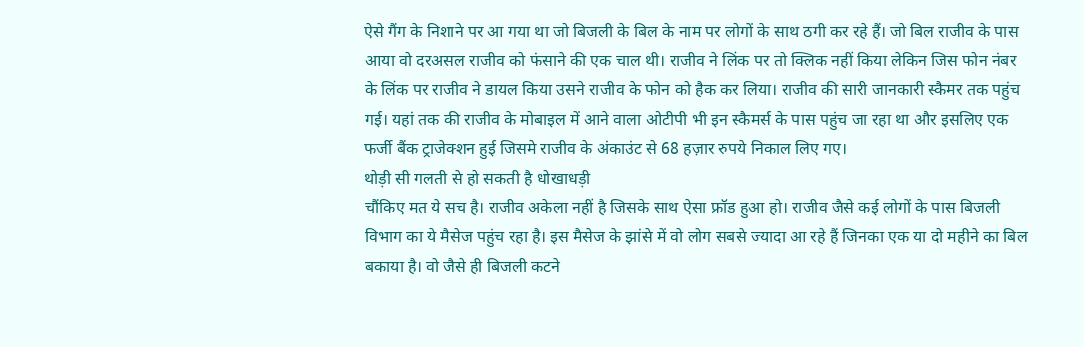ऐसे गैंग के निशाने पर आ गया था जो बिजली के बिल के नाम पर लोगों के साथ ठगी कर रहे हैं। जो बिल राजीव के पास आया वो दरअसल राजीव को फंसाने की एक चाल थी। राजीव ने लिंक पर तो क्लिक नहीं किया लेकिन जिस फोन नंबर के लिंक पर राजीव ने डायल किया उसने राजीव के फोन को हैक कर लिया। राजीव की सारी जानकारी स्कैमर तक पहुंच गई। यहां तक की राजीव के मोबाइल में आने वाला ओटीपी भी इन स्कैमर्स के पास पहुंच जा रहा था और इसलिए एक फर्जी बैंक ट्राजेक्शन हुई जिसमे राजीव के अंकाउंट से 68 हज़ार रुपये निकाल लिए गए।
थोड़ी सी गलती से हो सकती है धोखाधड़ी
चौंकिए मत ये सच है। राजीव अकेला नहीं है जिसके साथ ऐसा फ्रॉड हुआ हो। राजीव जैसे कई लोगों के पास बिजली विभाग का ये मैसेज पहुंच रहा है। इस मैसेज के झांसे में वो लोग सबसे ज्यादा आ रहे हैं जिनका एक या दो महीने का बिल बकाया है। वो जैसे ही बिजली कटने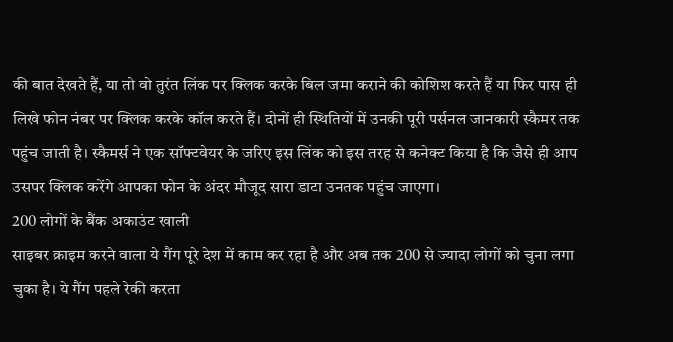की बात देखते हैं, या तो वो तुरंत लिंक पर क्लिक करके बिल जमा कराने की कोशिश करते हैं या फिर पास ही लिखे फोन नंबर पर क्लिक करके कॉल करते हैं। दोनों ही स्थितियों में उनकी पूरी पर्सनल जानकारी स्कैमर तक पहुंच जाती है। स्कैमर्स ने एक सॉफ्टवेयर के जरिए इस लिंक को इस तरह से कनेक्ट किया है कि जैसे ही आप उसपर क्लिक करेंगे आपका फोन के अंदर मौजूद सारा डाटा उनतक पहुंच जाएगा।
200 लोगों के बैंक अकाउंट खाली
साइबर क्राइम करने वाला ये गैंग पूरे देश में काम कर रहा है और अब तक 200 से ज्यादा लोगों को चुना लगा चुका है। ये गैंग पहले रेकी करता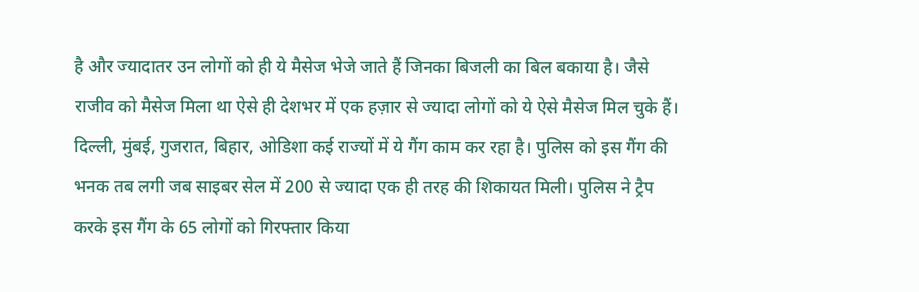है और ज्यादातर उन लोगों को ही ये मैसेज भेजे जाते हैं जिनका बिजली का बिल बकाया है। जैसे राजीव को मैसेज मिला था ऐसे ही देशभर में एक हज़ार से ज्यादा लोगों को ये ऐसे मैसेज मिल चुके हैं। दिल्ली, मुंबई, गुजरात, बिहार, ओडिशा कई राज्यों में ये गैंग काम कर रहा है। पुलिस को इस गैंग की भनक तब लगी जब साइबर सेल में 200 से ज्यादा एक ही तरह की शिकायत मिली। पुलिस ने ट्रैप करके इस गैंग के 65 लोगों को गिरफ्तार किया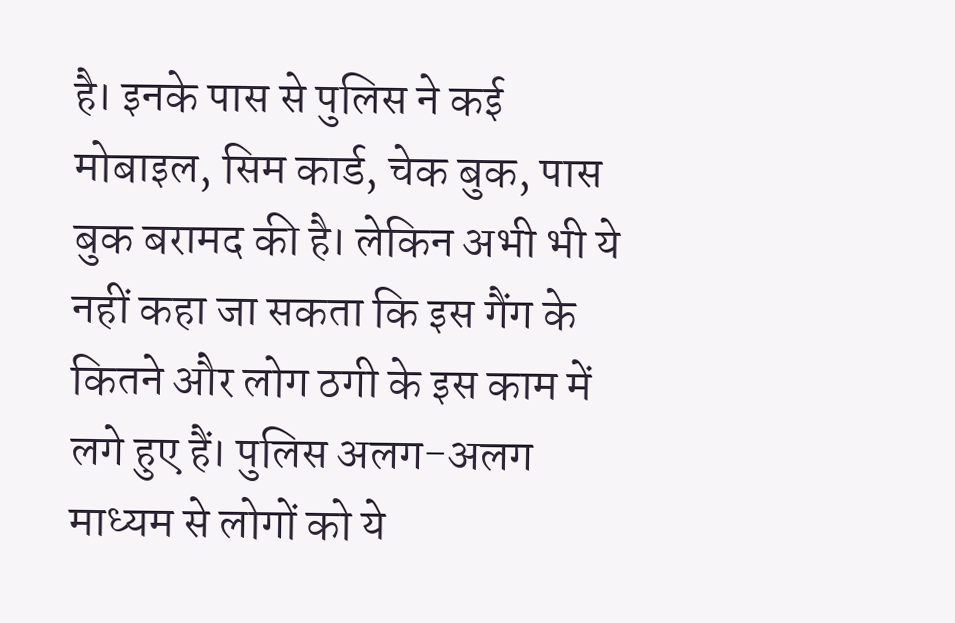है। इनके पास से पुलिस ने कई मोबाइल, सिम कार्ड, चेक बुक, पास बुक बरामद की है। लेकिन अभी भी ये नहीं कहा जा सकता कि इस गैंग के कितने और लोग ठगी के इस काम में लगे हुए हैं। पुलिस अलग-अलग माध्यम से लोगों को ये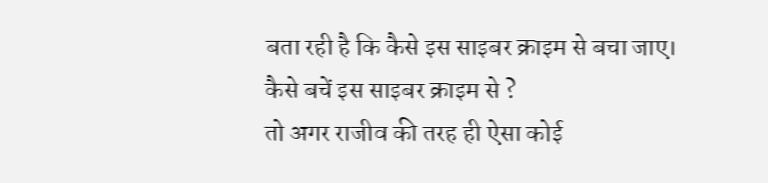बता रही है कि कैसे इस साइबर क्राइम से बचा जाए।
कैसे बचें इस साइबर क्राइम से ?
तो अगर राजीव की तरह ही ऐसा कोई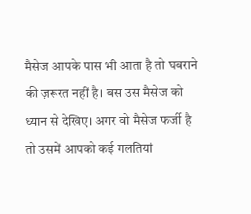मैसेज आपके पास भी आता है तो घबराने की ज़रूरत नहीं है। बस उस मैसेज को ध्यान से देखिए। अगर वो मैसेज फर्जी है तो उसमें आपको कई गलतियां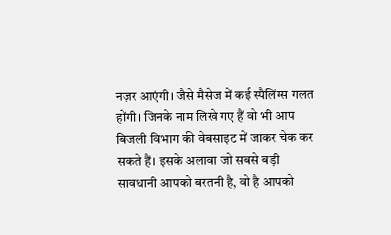नज़र आएंगी। जैसे मैसेज में कई स्पैलिंग्स गलत होंगी। जिनके नाम लिखे गए हैं वो भी आप बिजली विभाग की वेबसाइट में जाकर चेक कर सकते हैं। इसके अलावा जो सबसे बड़ी सावधानी आपको बरतनी है, वो है आपको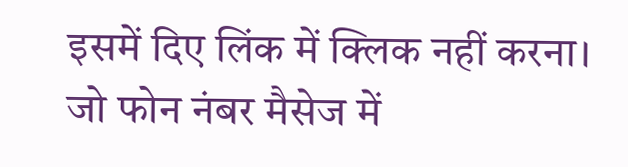इसमें दिए लिंक में क्लिक नहीं करना। जो फोन नंबर मैसेज में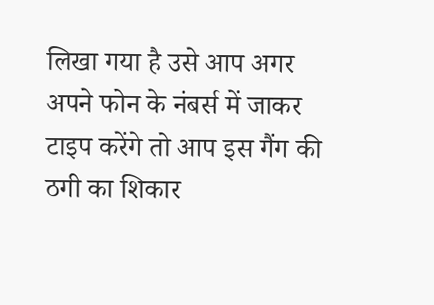लिखा गया है उसे आप अगर अपने फोन के नंबर्स में जाकर टाइप करेंगे तो आप इस गैंग की ठगी का शिकार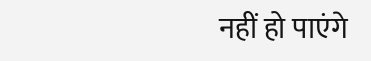नहीं हो पाएंगे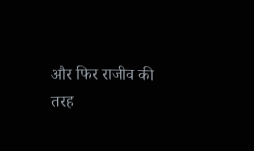और फिर राजीव की तरह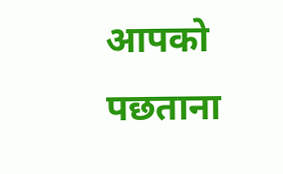आपको पछताना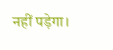नहीं पड़ेगा।